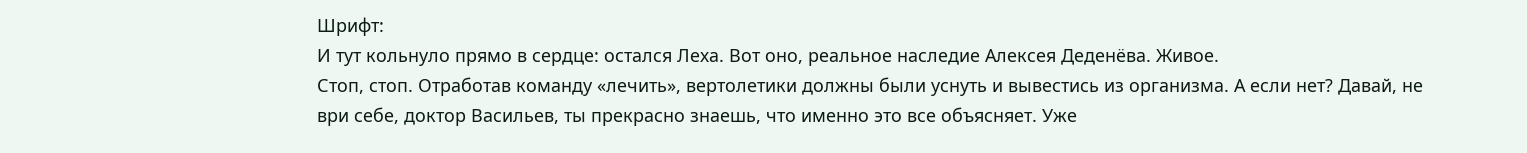Шрифт:
И тут кольнуло прямо в сердце: остался Леха. Вот оно, реальное наследие Алексея Деденёва. Живое.
Стоп, стоп. Отработав команду «лечить», вертолетики должны были уснуть и вывестись из организма. А если нет? Давай, не ври себе, доктор Васильев, ты прекрасно знаешь, что именно это все объясняет. Уже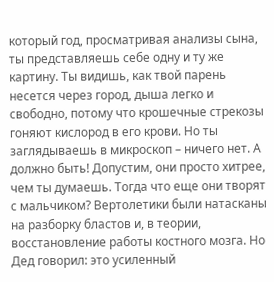который год, просматривая анализы сына, ты представляешь себе одну и ту же картину. Ты видишь, как твой парень несется через город, дыша легко и свободно, потому что крошечные стрекозы гоняют кислород в его крови. Но ты заглядываешь в микроскоп – ничего нет. А должно быть! Допустим, они просто хитрее, чем ты думаешь. Тогда что еще они творят с мальчиком? Вертолетики были натасканы на разборку бластов и, в теории, восстановление работы костного мозга. Но Дед говорил: это усиленный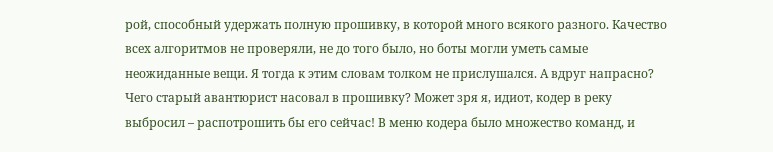рой, способный удержать полную прошивку, в которой много всякого разного. Качество всех алгоритмов не проверяли, не до того было, но боты могли уметь самые неожиданные вещи. Я тогда к этим словам толком не прислушался. А вдруг напрасно? Чего старый авантюрист насовал в прошивку? Может зря я, идиот, кодер в реку выбросил – распотрошить бы его сейчас! В меню кодера было множество команд, и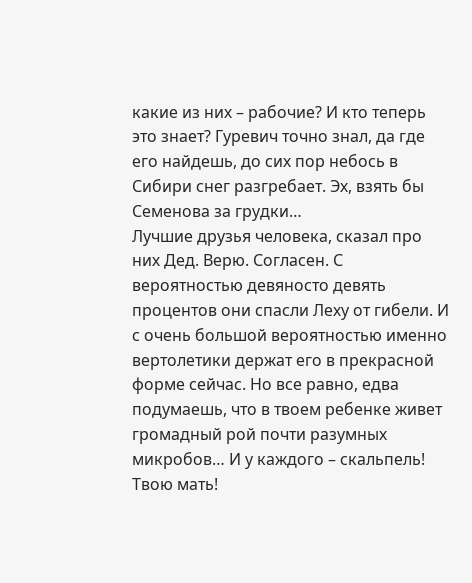какие из них – рабочие? И кто теперь это знает? Гуревич точно знал, да где его найдешь, до сих пор небось в Сибири снег разгребает. Эх, взять бы Семенова за грудки…
Лучшие друзья человека, сказал про них Дед. Верю. Согласен. С вероятностью девяносто девять процентов они спасли Леху от гибели. И с очень большой вероятностью именно вертолетики держат его в прекрасной форме сейчас. Но все равно, едва подумаешь, что в твоем ребенке живет громадный рой почти разумных микробов… И у каждого – скальпель! Твою мать!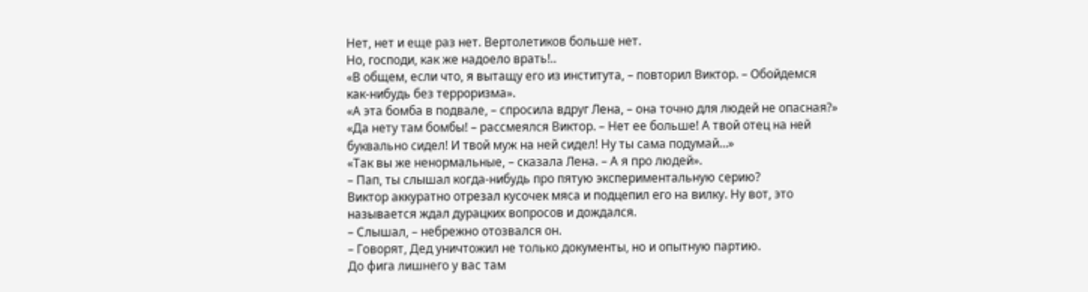Нет, нет и еще раз нет. Вертолетиков больше нет.
Но, господи, как же надоело врать!..
«В общем, если что, я вытащу его из института, – повторил Виктор. – Обойдемся как-нибудь без терроризма».
«А эта бомба в подвале, – спросила вдруг Лена, – она точно для людей не опасная?»
«Да нету там бомбы! – рассмеялся Виктор. – Нет ее больше! А твой отец на ней буквально сидел! И твой муж на ней сидел! Ну ты сама подумай…»
«Так вы же ненормальные, – сказала Лена. – А я про людей».
– Пап, ты слышал когда-нибудь про пятую экспериментальную серию?
Виктор аккуратно отрезал кусочек мяса и подцепил его на вилку. Ну вот, это называется ждал дурацких вопросов и дождался.
– Слышал, – небрежно отозвался он.
– Говорят, Дед уничтожил не только документы, но и опытную партию.
До фига лишнего у вас там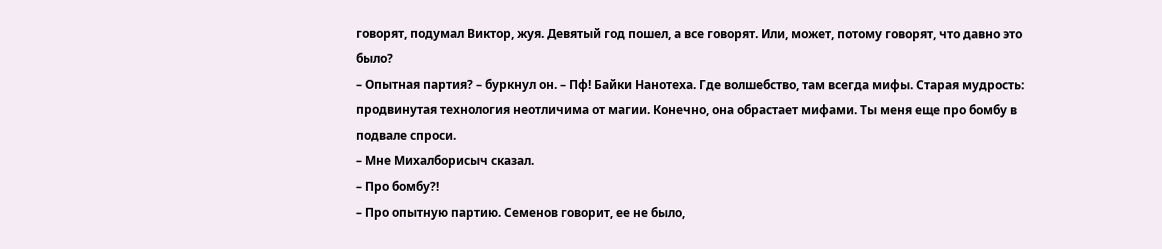говорят, подумал Виктор, жуя. Девятый год пошел, а все говорят. Или, может, потому говорят, что давно это было?
– Опытная партия? – буркнул он. – Пф! Байки Нанотеха. Где волшебство, там всегда мифы. Старая мудрость: продвинутая технология неотличима от магии. Конечно, она обрастает мифами. Ты меня еще про бомбу в подвале спроси.
– Мне Михалборисыч сказал.
– Про бомбу?!
– Про опытную партию. Семенов говорит, ее не было,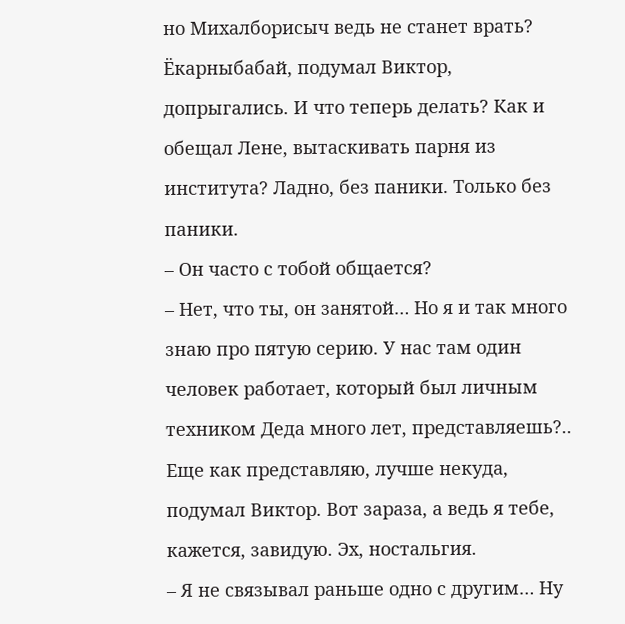но Михалборисыч ведь не станет врать?
Ёкарныбабай, подумал Виктор, допрыгались. И что теперь делать? Как и обещал Лене, вытаскивать парня из института? Ладно, без паники. Только без паники.
– Он часто с тобой общается?
– Нет, что ты, он занятой… Но я и так много знаю про пятую серию. У нас там один человек работает, который был личным техником Деда много лет, представляешь?..
Еще как представляю, лучше некуда, подумал Виктор. Вот зараза, а ведь я тебе, кажется, завидую. Эх, ностальгия.
– Я не связывал раньше одно с другим… Ну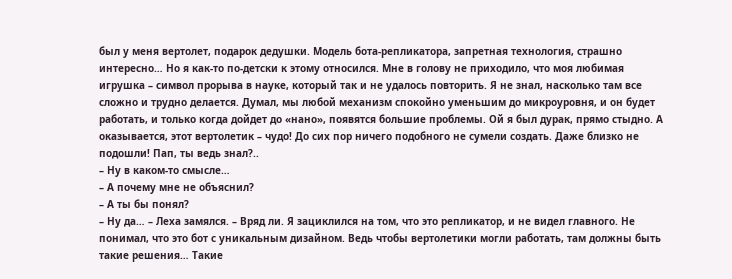был у меня вертолет, подарок дедушки. Модель бота-репликатора, запретная технология, страшно интересно… Но я как-то по-детски к этому относился. Мне в голову не приходило, что моя любимая игрушка – символ прорыва в науке, который так и не удалось повторить. Я не знал, насколько там все сложно и трудно делается. Думал, мы любой механизм спокойно уменьшим до микроуровня, и он будет работать, и только когда дойдет до «нано», появятся большие проблемы. Ой я был дурак, прямо стыдно. А оказывается, этот вертолетик – чудо! До сих пор ничего подобного не сумели создать. Даже близко не подошли! Пап, ты ведь знал?..
– Ну в каком-то смысле…
– А почему мне не объяснил?
– А ты бы понял?
– Ну да… – Леха замялся. – Вряд ли. Я зациклился на том, что это репликатор, и не видел главного. Не понимал, что это бот с уникальным дизайном. Ведь чтобы вертолетики могли работать, там должны быть такие решения… Такие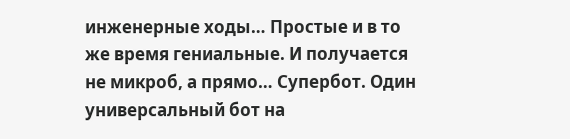инженерные ходы… Простые и в то же время гениальные. И получается не микроб, а прямо… Супербот. Один универсальный бот на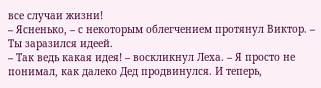все случаи жизни!
– Ясненько, – с некоторым облегчением протянул Виктор. – Ты заразился идеей.
– Так ведь какая идея! – воскликнул Леха. – Я просто не понимал, как далеко Дед продвинулся. И теперь,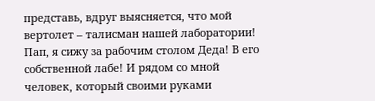представь, вдруг выясняется, что мой вертолет – талисман нашей лаборатории! Пап, я сижу за рабочим столом Деда! В его собственной лабе! И рядом со мной человек, который своими руками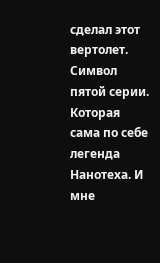сделал этот вертолет. Символ пятой серии. Которая сама по себе легенда Нанотеха. И мне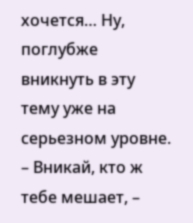хочется… Ну, поглубже вникнуть в эту тему уже на серьезном уровне.
– Вникай, кто ж тебе мешает, –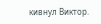кивнул Виктор.